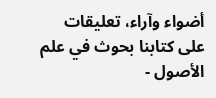أضواء وآراء، تعليقات على كتابنا بحوث في علم الأصول -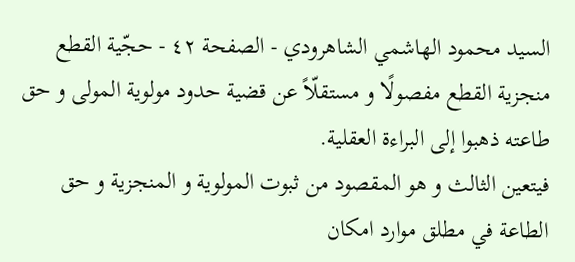السيد محمود الهاشمي الشاهرودي - الصفحة ٤٢ - حجّية القطع
منجزية القطع مفصولًا و مستقلّاً عن قضية حدود مولوية المولى و حق طاعته ذهبوا إلى البراءة العقلية.
فيتعين الثالث و هو المقصود من ثبوت المولوية و المنجزية و حق الطاعة في مطلق موارد امكان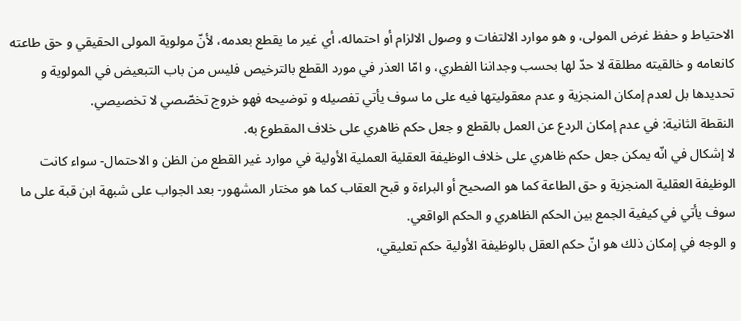الاحتياط و حفظ غرض المولى، و هو موارد الالتفات و وصول الالزام أو احتماله، أي غير ما يقطع بعدمه، لأنّ مولوية المولى الحقيقي و حق طاعته كانعامه و خالقيته مطلقة لا حدّ لها بحسب وجداننا الفطري، و امّا العذر في مورد القطع بالترخيص فليس من باب التبعيض في المولوية و تحديدها بل لعدم إمكان المنجزية و عدم معقوليتها فيه على ما سوف يأتي تفصيله و توضيحه فهو خروج تخصّصي لا تخصيصي.
النقطة الثانية: في عدم إمكان الردع عن العمل بالقطع و جعل حكم ظاهري على خلاف المقطوع به.
لا إشكال في انّه يمكن جعل حكم ظاهري على خلاف الوظيفة العقلية العملية الأولية في موارد غير القطع من الظن و الاحتمال- سواء كانت الوظيفة العقلية المنجزية و حق الطاعة كما هو الصحيح أو البراءة و قبح العقاب كما هو مختار المشهور- بعد الجواب على شبهة ابن قبة على ما سوف يأتي في كيفية الجمع بين الحكم الظاهري و الحكم الواقعي.
و الوجه في إمكان ذلك هو انّ حكم العقل بالوظيفة الأولية حكم تعليقي،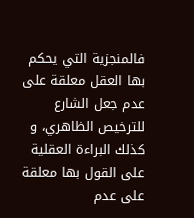فالمنجزية التي يحكم بها العقل معلقة على عدم جعل الشارع للترخيص الظاهري، و كذلك البراءة العقلية على القول بها معلقة على عدم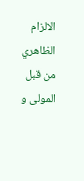الالزام الظاهري من قبل المولى و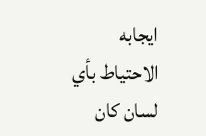ايجابه الاحتياط بأي لسان كان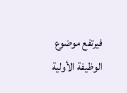فيرتفع موضوع الوظيفة الأولية